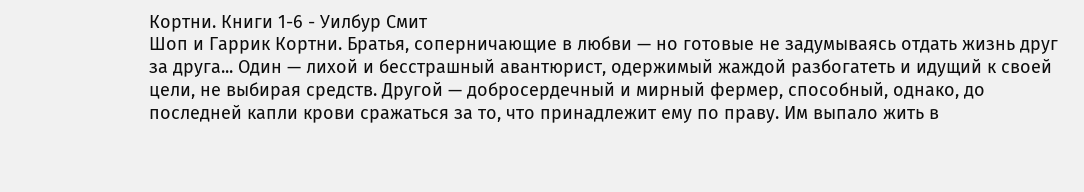Кортни. Книги 1-6 - Уилбур Смит
Шоп и Гаррик Кортни. Братья, соперничающие в любви — но готовые не задумываясь отдать жизнь друг за друга... Один — лихой и бесстрашный авантюрист, одержимый жаждой разбогатеть и идущий к своей цели, не выбирая средств. Другой — добросердечный и мирный фермер, способный, однако, до последней капли крови сражаться за то, что принадлежит ему по праву. Им выпало жить в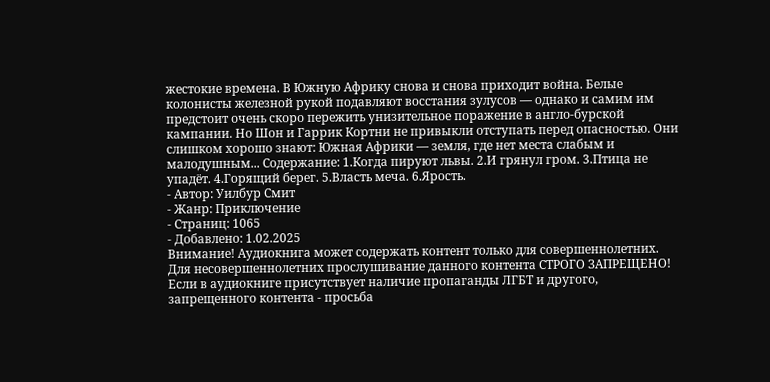жестокие времена. В Южную Африку снова и снова приходит война. Белые колонисты железной рукой подавляют восстания зулусов — однако и самим им предстоит очень скоро пережить унизительное поражение в англо-бурской кампании. Но Шон и Гаррик Кортни не привыкли отступать перед опасностью. Они слишком хорошо знают: Южная Африки — земля, где нет места слабым и малодушным... Содержание: 1.Когда пируют львы. 2.И грянул гром. 3.Птица не упадёт. 4.Горящий берег. 5.Власть меча. 6.Ярость.
- Автор: Уилбур Смит
- Жанр: Приключение
- Страниц: 1065
- Добавлено: 1.02.2025
Внимание! Аудиокнига может содержать контент только для совершеннолетних. Для несовершеннолетних прослушивание данного контента СТРОГО ЗАПРЕЩЕНО! Если в аудиокниге присутствует наличие пропаганды ЛГБТ и другого, запрещенного контента - просьба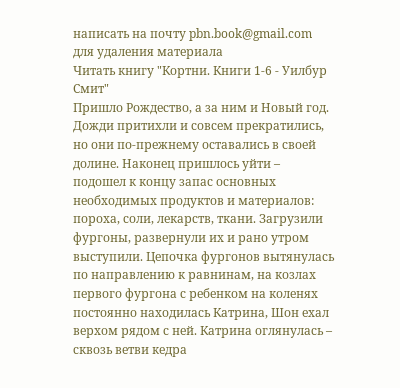написать на почту pbn.book@gmail.com для удаления материала
Читать книгу "Кортни. Книги 1-6 - Уилбур Смит"
Пришло Рождество, а за ним и Новый год. Дожди притихли и совсем прекратились, но они по-прежнему оставались в своей долине. Наконец пришлось уйти – подошел к концу запас основных необходимых продуктов и материалов: пороха, соли, лекарств, ткани. Загрузили фургоны, развернули их и рано утром выступили. Цепочка фургонов вытянулась по направлению к равнинам, на козлах первого фургона с ребенком на коленях постоянно находилась Катрина, Шон ехал верхом рядом с ней. Катрина оглянулась – сквозь ветви кедра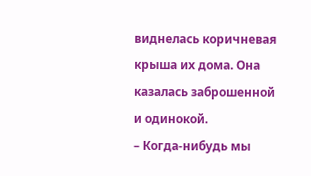виднелась коричневая крыша их дома. Она казалась заброшенной и одинокой.
– Когда-нибудь мы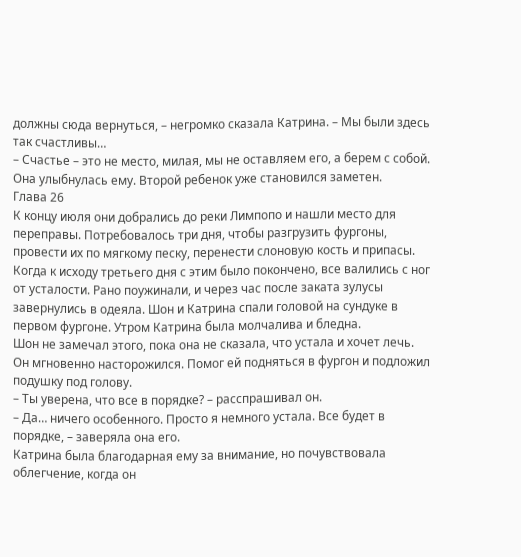должны сюда вернуться, – негромко сказала Катрина. – Мы были здесь так счастливы…
– Счастье – это не место, милая, мы не оставляем его, а берем с собой.
Она улыбнулась ему. Второй ребенок уже становился заметен.
Глава 26
К концу июля они добрались до реки Лимпопо и нашли место для переправы. Потребовалось три дня, чтобы разгрузить фургоны, провести их по мягкому песку, перенести слоновую кость и припасы. Когда к исходу третьего дня с этим было покончено, все валились с ног от усталости. Рано поужинали, и через час после заката зулусы завернулись в одеяла. Шон и Катрина спали головой на сундуке в первом фургоне. Утром Катрина была молчалива и бледна.
Шон не замечал этого, пока она не сказала, что устала и хочет лечь. Он мгновенно насторожился. Помог ей подняться в фургон и подложил подушку под голову.
– Ты уверена, что все в порядке? – расспрашивал он.
– Да… ничего особенного. Просто я немного устала. Все будет в порядке, – заверяла она его.
Катрина была благодарная ему за внимание, но почувствовала облегчение, когда он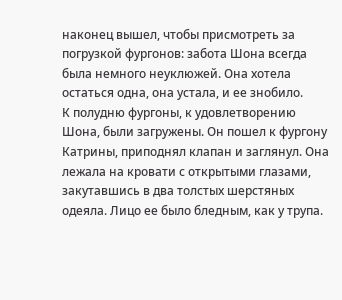наконец вышел, чтобы присмотреть за погрузкой фургонов: забота Шона всегда была немного неуклюжей. Она хотела остаться одна, она устала, и ее знобило.
К полудню фургоны, к удовлетворению Шона, были загружены. Он пошел к фургону Катрины, приподнял клапан и заглянул. Она лежала на кровати с открытыми глазами, закутавшись в два толстых шерстяных одеяла. Лицо ее было бледным, как у трупа.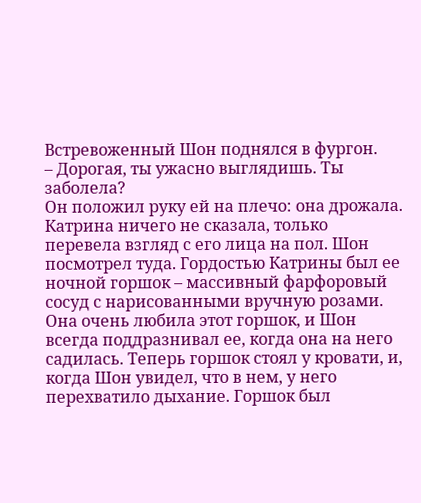Встревоженный Шон поднялся в фургон.
– Дорогая, ты ужасно выглядишь. Ты заболела?
Он положил руку ей на плечо: она дрожала. Катрина ничего не сказала, только перевела взгляд с его лица на пол. Шон посмотрел туда. Гордостью Катрины был ее ночной горшок – массивный фарфоровый сосуд с нарисованными вручную розами. Она очень любила этот горшок, и Шон всегда поддразнивал ее, когда она на него садилась. Теперь горшок стоял у кровати, и, когда Шон увидел, что в нем, у него перехватило дыхание. Горшок был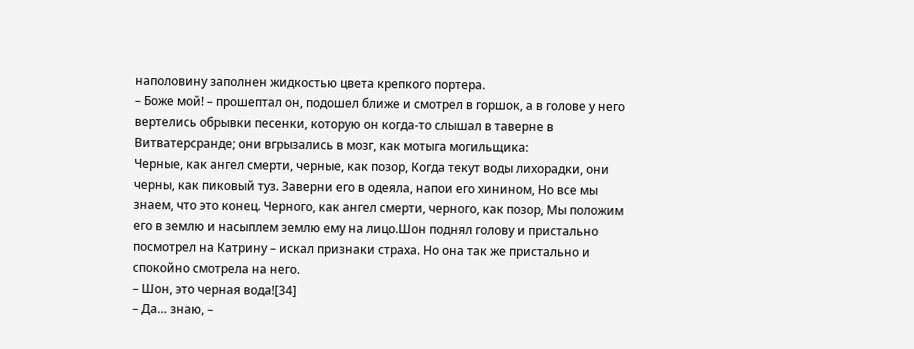наполовину заполнен жидкостью цвета крепкого портера.
– Боже мой! – прошептал он, подошел ближе и смотрел в горшок, а в голове у него вертелись обрывки песенки, которую он когда-то слышал в таверне в Витватерсранде; они вгрызались в мозг, как мотыга могильщика:
Черные, как ангел смерти, черные, как позор, Когда текут воды лихорадки, они черны, как пиковый туз. Заверни его в одеяла, напои его хинином, Но все мы знаем, что это конец. Черного, как ангел смерти, черного, как позор, Мы положим его в землю и насыплем землю ему на лицо.Шон поднял голову и пристально посмотрел на Катрину – искал признаки страха. Но она так же пристально и спокойно смотрела на него.
– Шон, это черная вода![34]
– Да… знаю, –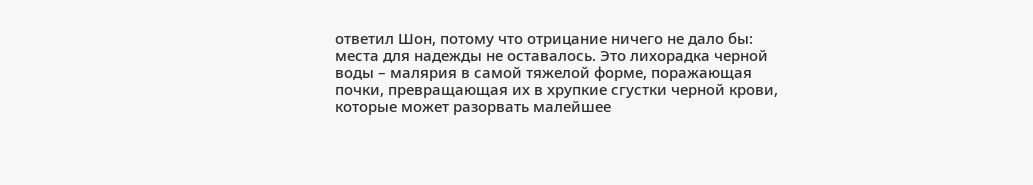ответил Шон, потому что отрицание ничего не дало бы: места для надежды не оставалось. Это лихорадка черной воды – малярия в самой тяжелой форме, поражающая почки, превращающая их в хрупкие сгустки черной крови, которые может разорвать малейшее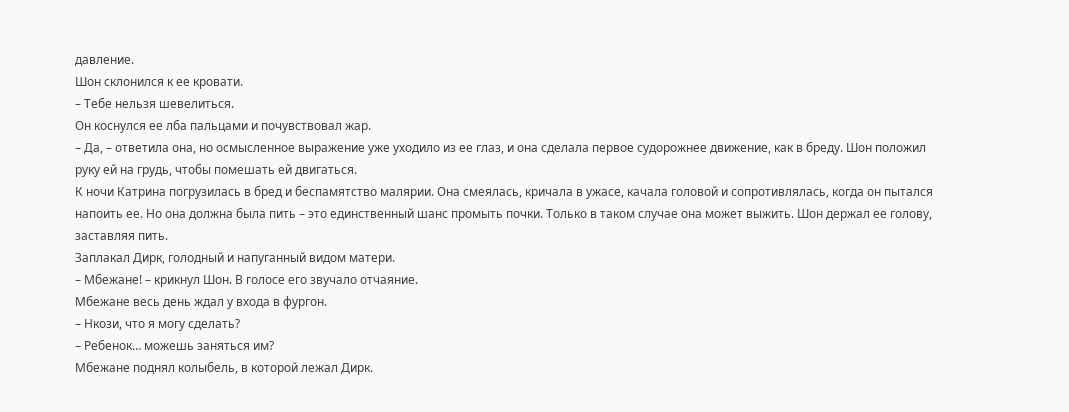давление.
Шон склонился к ее кровати.
– Тебе нельзя шевелиться.
Он коснулся ее лба пальцами и почувствовал жар.
– Да, – ответила она, но осмысленное выражение уже уходило из ее глаз, и она сделала первое судорожнее движение, как в бреду. Шон положил руку ей на грудь, чтобы помешать ей двигаться.
К ночи Катрина погрузилась в бред и беспамятство малярии. Она смеялась, кричала в ужасе, качала головой и сопротивлялась, когда он пытался напоить ее. Но она должна была пить – это единственный шанс промыть почки. Только в таком случае она может выжить. Шон держал ее голову, заставляя пить.
Заплакал Дирк, голодный и напуганный видом матери.
– Мбежане! – крикнул Шон. В голосе его звучало отчаяние.
Мбежане весь день ждал у входа в фургон.
– Нкози, что я могу сделать?
– Ребенок… можешь заняться им?
Мбежане поднял колыбель, в которой лежал Дирк.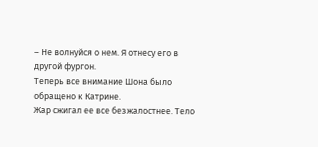– Не волнуйся о нем. Я отнесу его в другой фургон.
Теперь все внимание Шона было обращено к Катрине.
Жар сжигал ее все безжалостнее. Тело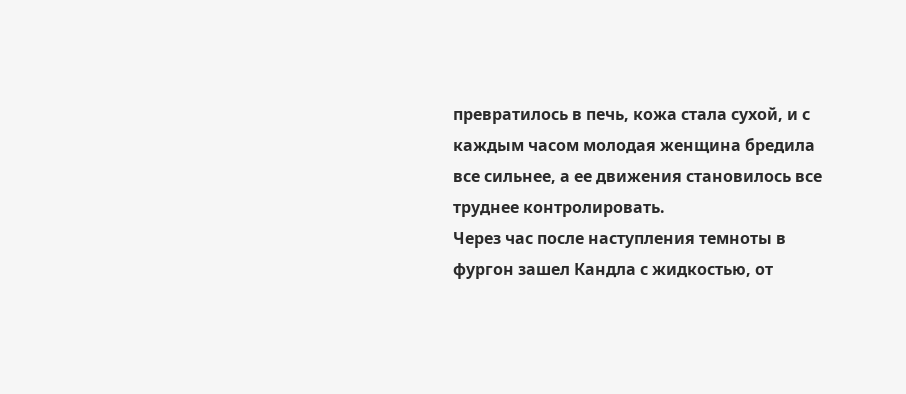превратилось в печь, кожа стала сухой, и с каждым часом молодая женщина бредила все сильнее, а ее движения становилось все труднее контролировать.
Через час после наступления темноты в фургон зашел Кандла с жидкостью, от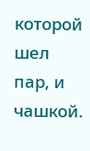которой шел пар, и чашкой.